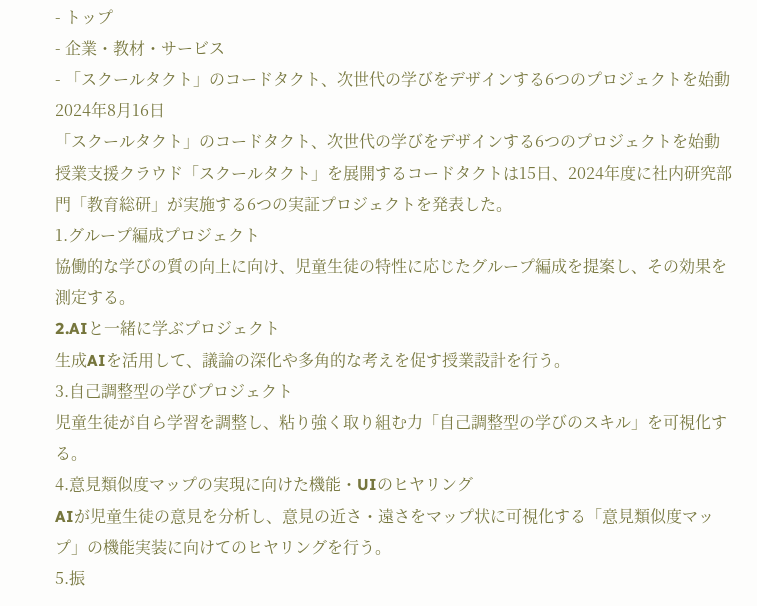- トップ
- 企業・教材・サービス
- 「スクールタクト」のコードタクト、次世代の学びをデザインする6つのプロジェクトを始動
2024年8月16日
「スクールタクト」のコードタクト、次世代の学びをデザインする6つのプロジェクトを始動
授業支援クラウド「スクールタクト」を展開するコードタクトは15日、2024年度に社内研究部門「教育総研」が実施する6つの実証プロジェクトを発表した。
1.グループ編成プロジェクト
協働的な学びの質の向上に向け、児童生徒の特性に応じたグループ編成を提案し、その効果を測定する。
2.AIと一緒に学ぶプロジェクト
生成AIを活用して、議論の深化や多角的な考えを促す授業設計を行う。
3.自己調整型の学びプロジェクト
児童生徒が自ら学習を調整し、粘り強く取り組む力「自己調整型の学びのスキル」を可視化する。
4.意見類似度マップの実現に向けた機能・UIのヒヤリング
AIが児童生徒の意見を分析し、意見の近さ・遠さをマップ状に可視化する「意見類似度マップ」の機能実装に向けてのヒヤリングを行う。
5.振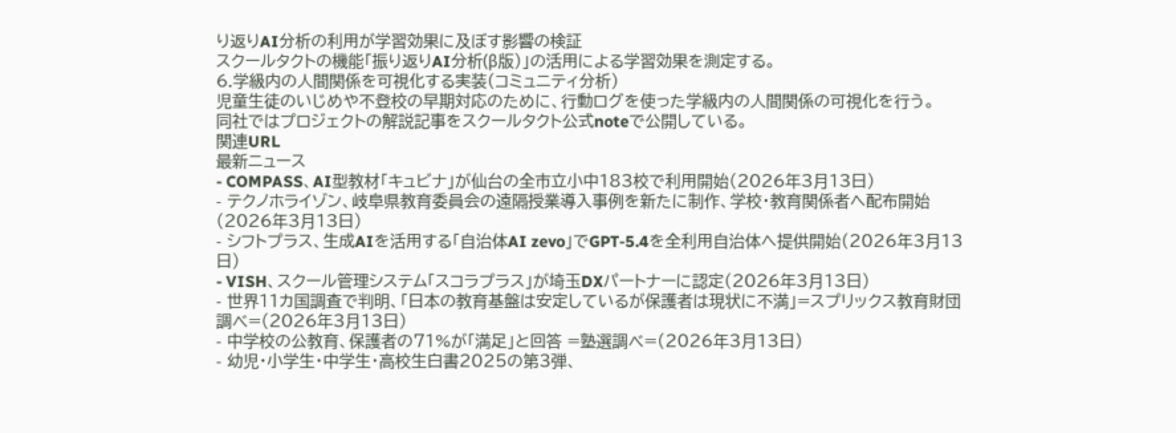り返りAI分析の利用が学習効果に及ぼす影響の検証
スクールタクトの機能「振り返りAI分析(β版)」の活用による学習効果を測定する。
6.学級内の人間関係を可視化する実装(コミュニティ分析)
児童生徒のいじめや不登校の早期対応のために、行動ログを使った学級内の人間関係の可視化を行う。
同社ではプロジェクトの解説記事をスクールタクト公式noteで公開している。
関連URL
最新ニュース
- COMPASS、AI型教材「キュビナ」が仙台の全市立小中183校で利用開始(2026年3月13日)
- テクノホライゾン、岐阜県教育委員会の遠隔授業導入事例を新たに制作、学校・教育関係者へ配布開始(2026年3月13日)
- シフトプラス、生成AIを活用する「自治体AI zevo」でGPT-5.4を全利用自治体へ提供開始(2026年3月13日)
- VISH、スクール管理システム「スコラプラス」が埼玉DXパートナーに認定(2026年3月13日)
- 世界11カ国調査で判明、「日本の教育基盤は安定しているが保護者は現状に不満」=スプリックス教育財団調べ=(2026年3月13日)
- 中学校の公教育、保護者の71%が「満足」と回答 =塾選調べ=(2026年3月13日)
- 幼児・小学生・中学生・高校生白書2025の第3弾、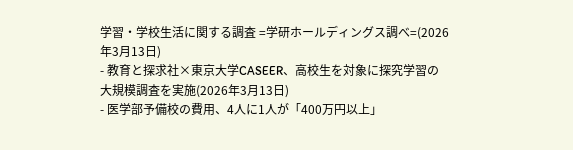学習・学校生活に関する調査 =学研ホールディングス調べ=(2026年3月13日)
- 教育と探求社×東京大学CASEER、高校生を対象に探究学習の大規模調査を実施(2026年3月13日)
- 医学部予備校の費用、4人に1人が「400万円以上」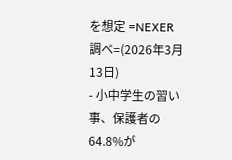を想定 =NEXER調べ=(2026年3月13日)
- 小中学生の習い事、保護者の64.8%が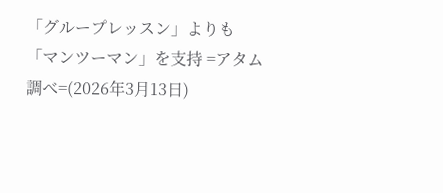「グループレッスン」よりも「マンツーマン」を支持 =アタム調べ=(2026年3月13日)